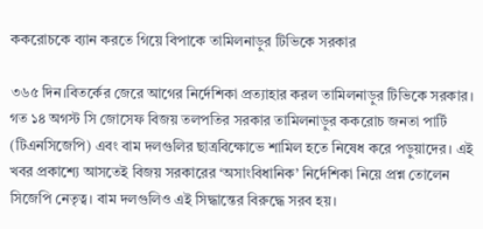ককরোচকে ব্যান করতে গিয়ে বিপাকে তামিলনাড়ুর টিভিকে সরকার

৩৬৫ দিন।বিতর্কের জেরে আগের নির্দেশিকা প্রত্যাহার করল তামিলনাড়ুর টিভিকে সরকার। গত ১৪ অগস্ট সি জোসেফ বিজয় তলপতির সরকার তামিলনাড়ুর ককরোচ জনতা পার্টি (টিএনসিজেপি) এবং বাম দলগুলির ছাত্রবিক্ষোভে শামিল হতে নিষেধ করে পড়ুয়াদের। এই খবর প্রকাশ্যে আসতেই বিজয় সরকারের ‘অসাংবিধানিক’ নির্দেশিকা নিয়ে প্রশ্ন তোলেন সিজেপি নেতৃত্ব। বাম দলগুলিও এই সিদ্ধান্তের বিরুদ্ধে সরব হয়।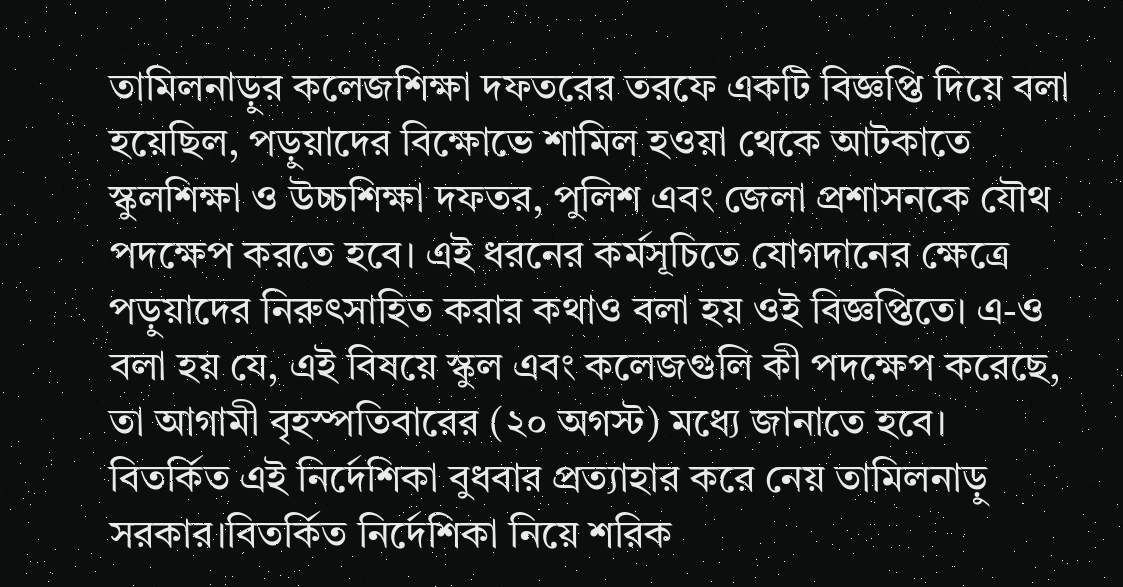তামিলনাড়ুর কলেজশিক্ষা দফতরের তরফে একটি বিজ্ঞপ্তি দিয়ে বলা হয়েছিল, পড়ুয়াদের বিক্ষোভে শামিল হওয়া থেকে আটকাতে স্কুলশিক্ষা ও উচ্চশিক্ষা দফতর, পুলিশ এবং জেলা প্রশাসনকে যৌথ পদক্ষেপ করতে হবে। এই ধরনের কর্মসূচিতে যোগদানের ক্ষেত্রে পড়ুয়াদের নিরুৎসাহিত করার কথাও বলা হয় ওই বিজ্ঞপ্তিতে। এ-ও বলা হয় যে, এই বিষয়ে স্কুল এবং কলেজগুলি কী পদক্ষেপ করেছে, তা আগামী বৃহস্পতিবারের (২০ অগস্ট) মধ্যে জানাতে হবে। বিতর্কিত এই নির্দেশিকা বুধবার প্রত্যাহার করে নেয় তামিলনাড়ু সরকার।বিতর্কিত নির্দেশিকা নিয়ে শরিক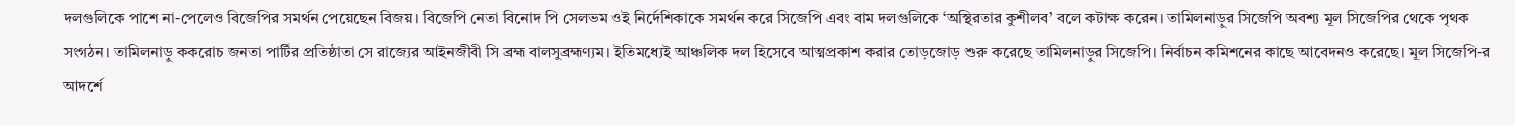দলগুলিকে পাশে না-পেলেও বিজেপির সমর্থন পেয়েছেন বিজয়। বিজেপি নেতা বিনোদ পি সেলভম ওই নির্দেশিকাকে সমর্থন করে সিজেপি এবং বাম দলগুলিকে ‘অস্থিরতার কুশীলব’ বলে কটাক্ষ করেন। তামিলনাড়ুর সিজেপি অবশ্য মূল সিজেপির থেকে পৃথক সংগঠন। তামিলনাড়ু ককরোচ জনতা পার্টির প্রতিষ্ঠাতা সে রাজ্যের আইনজীবী সি ব্রহ্ম বালসুব্রহ্মণ্যম। ইতিমধ্যেই আঞ্চলিক দল হিসেবে আত্মপ্রকাশ করার তোড়জোড় শুরু করেছে তামিলনাড়ুর সিজেপি। নির্বাচন কমিশনের কাছে আবেদনও করেছে। মূল সিজেপি-র আদর্শে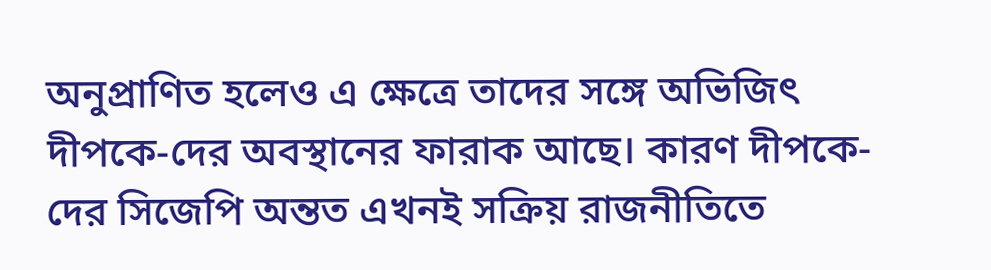অনুপ্রাণিত হলেও এ ক্ষেত্রে তাদের সঙ্গে অভিজিৎ দীপকে-দের অবস্থানের ফারাক আছে। কারণ দীপকে-দের সিজেপি অন্তত এখনই সক্রিয় রাজনীতিতে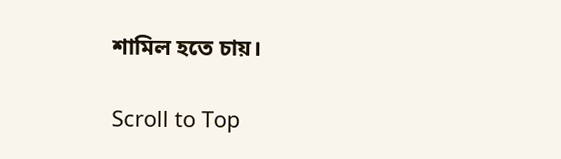শামিল হতে চায়।

Scroll to Top